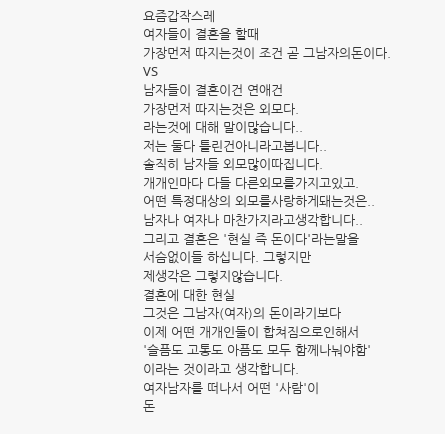요즘갑작스레
여자들이 결혼을 할때
가장먼저 따지는것이 조건 곧 그남자의돈이다.
VS
남자들이 결혼이건 연애건
가장먼저 따지는것은 외모다.
라는것에 대해 말이많습니다..
저는 둘다 틀린건아니라고봅니다..
솔직히 남자들 외모많이따집니다.
개개인마다 다들 다른외모를가지고있고.
어떤 특정대상의 외모를사랑하게돼는것은..
남자나 여자나 마찬가지라고생각합니다..
그리고 결혼은 '현실 즉 돈이다'라는말을
서슴없이들 하십니다. 그렇지만
제생각은 그렇지않습니다.
결혼에 대한 현실
그것은 그남자(여자)의 돈이라기보다
이제 어떤 개개인둘이 합쳐짐으로인해서
'슬픔도 고통도 아픔도 모두 함께나눠야함'
이라는 것이라고 생각합니다.
여자남자를 떠나서 어떤 '사람'이
돈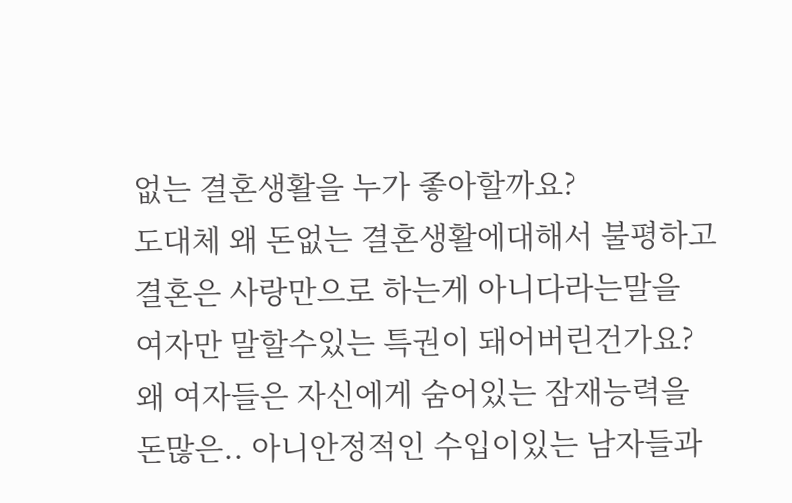없는 결혼생활을 누가 좋아할까요?
도대체 왜 돈없는 결혼생활에대해서 불평하고
결혼은 사랑만으로 하는게 아니다라는말을
여자만 말할수있는 특권이 돼어버린건가요?
왜 여자들은 자신에게 숨어있는 잠재능력을
돈많은.. 아니안정적인 수입이있는 남자들과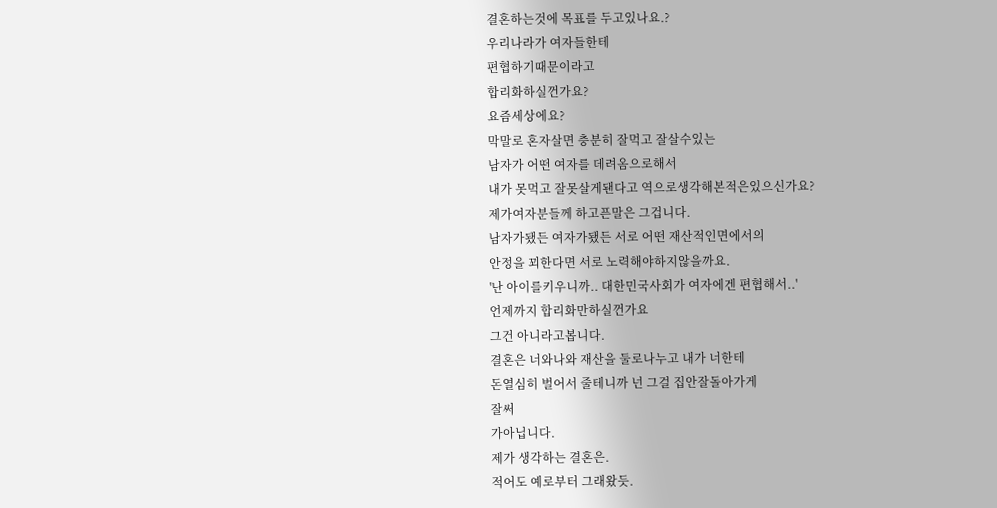결혼하는것에 목표를 두고있나요.?
우리나라가 여자들한테
편협하기때문이라고
합리화하실껀가요?
요즘세상에요?
막말로 혼자살면 충분히 잘먹고 잘살수있는
남자가 어떤 여자를 데려옴으로해서
내가 못먹고 잘못살게됀다고 역으로생각해본적은있으신가요?
제가여자분들께 하고픈말은 그겁니다.
남자가됐든 여자가됐든 서로 어떤 재산적인면에서의
안정을 꾀한다면 서로 노력해야하지않을까요.
'난 아이를키우니까.. 대한민국사회가 여자에겐 편협해서..'
언제까지 합리화만하실껀가요
그건 아니라고봅니다.
결혼은 너와나와 재산을 둘로나누고 내가 너한테
돈열심히 벌어서 줄테니까 넌 그걸 집안잘돌아가게
잘써
가아닙니다.
제가 생각하는 결혼은.
적어도 예로부터 그래왔듯.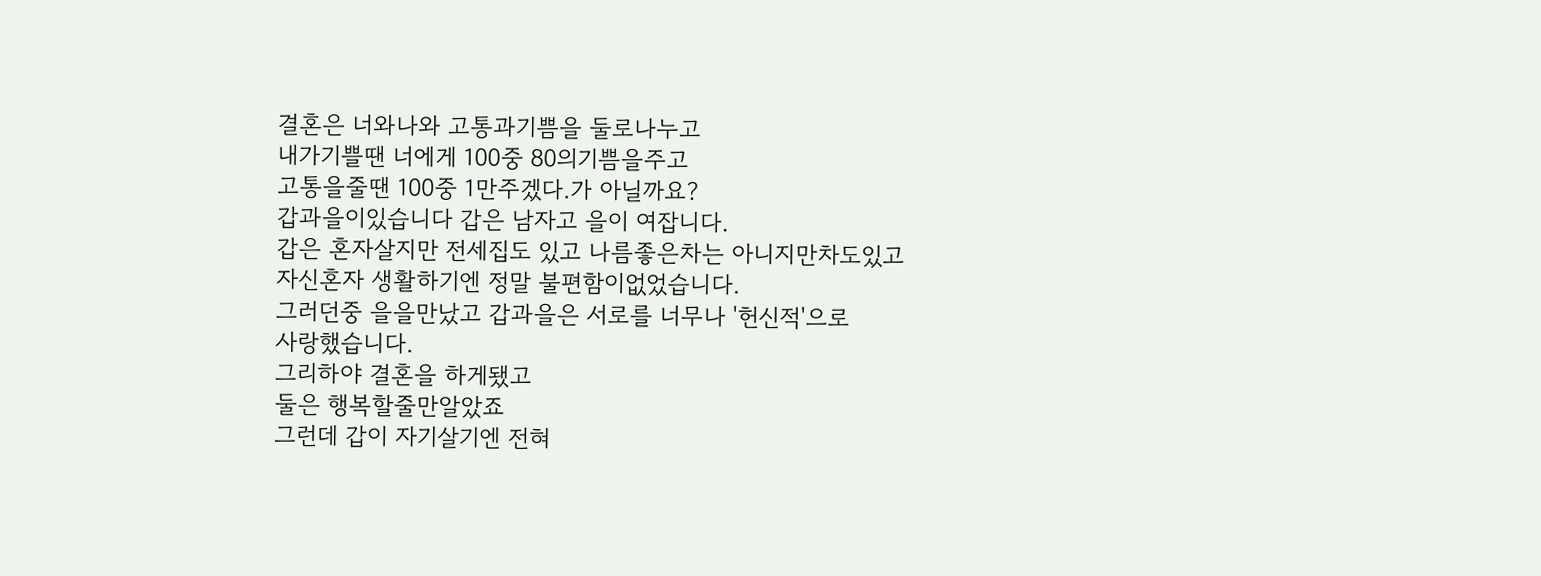결혼은 너와나와 고통과기쁨을 둘로나누고
내가기쁠땐 너에게 100중 80의기쁨을주고
고통을줄땐 100중 1만주겠다.가 아닐까요?
갑과을이있습니다 갑은 남자고 을이 여잡니다.
갑은 혼자살지만 전세집도 있고 나름좋은차는 아니지만차도있고
자신혼자 생활하기엔 정말 불편함이없었습니다.
그러던중 을을만났고 갑과을은 서로를 너무나 '헌신적'으로
사랑했습니다.
그리하야 결혼을 하게됐고
둘은 행복할줄만알았죠
그런데 갑이 자기살기엔 전혀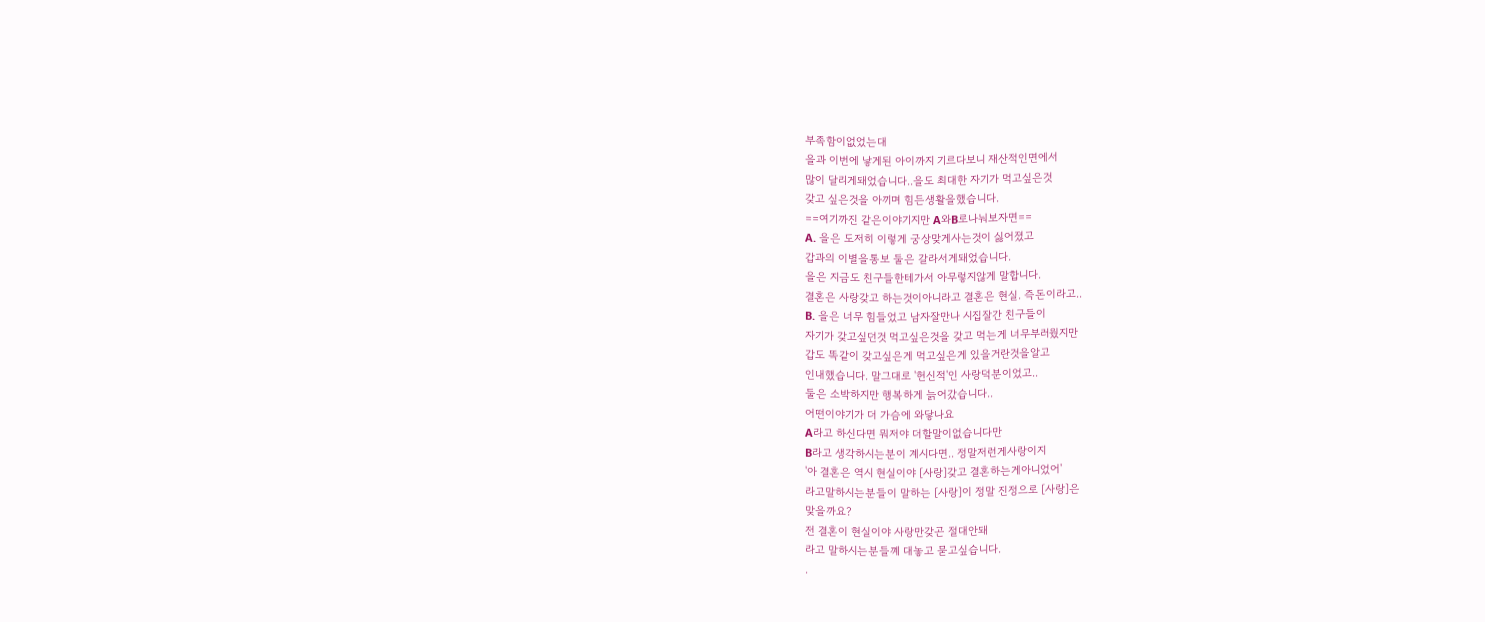부족함이없었는대
을과 이번에 낳게된 아이까지 기르다보니 재산적인면에서
많이 달리게돼었습니다..을도 최대한 자기가 먹고싶은것
갖고 싶은것을 아끼며 힘든생활을했습니다.
==여기까진 같은이야기지만 A와B로나눠보자면==
A. 을은 도저히 이렇게 궁상맞게사는것이 싫어졌고
갑과의 이별을통보 둘은 갈라서게돼었습니다.
을은 지금도 친구들한테가서 아무렇지않게 말합니다.
결혼은 사랑갖고 하는것이아니라고 결혼은 현실. 즉돈이라고..
B. 을은 너무 힘들었고 남자잘만나 시집잘간 친구들이
자기가 갖고싶던것 먹고싶은것을 갖고 먹는게 너무부러웠지만
갑도 똑같이 갖고싶은게 먹고싶은게 있을거란것을알고
인내했습니다. 말그대로 '헌신적'인 사랑덕분이었고..
둘은 소박하지만 행복하게 늙어갔습니다..
어떤이야기가 더 가슴에 와닿나요
A라고 하신다면 뭐저야 더할말이없습니다만
B라고 생각하시는분이 계시다면.. 정말저런게사랑이지
'아 결혼은 역시 현실이야 [사랑]갖고 결혼하는게아니었어'
라고말하시는분들이 말하는 [사랑]이 정말 진정으로 [사랑]은
맞을까요?
전 결혼이 현실이야 사랑만갖곤 절대안돼
라고 말하시는분들꼐 대놓고 묻고싶습니다.
.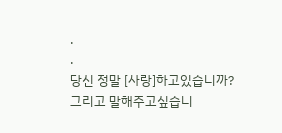.
.
당신 정말 [사랑]하고있습니까?
그리고 말해주고싶습니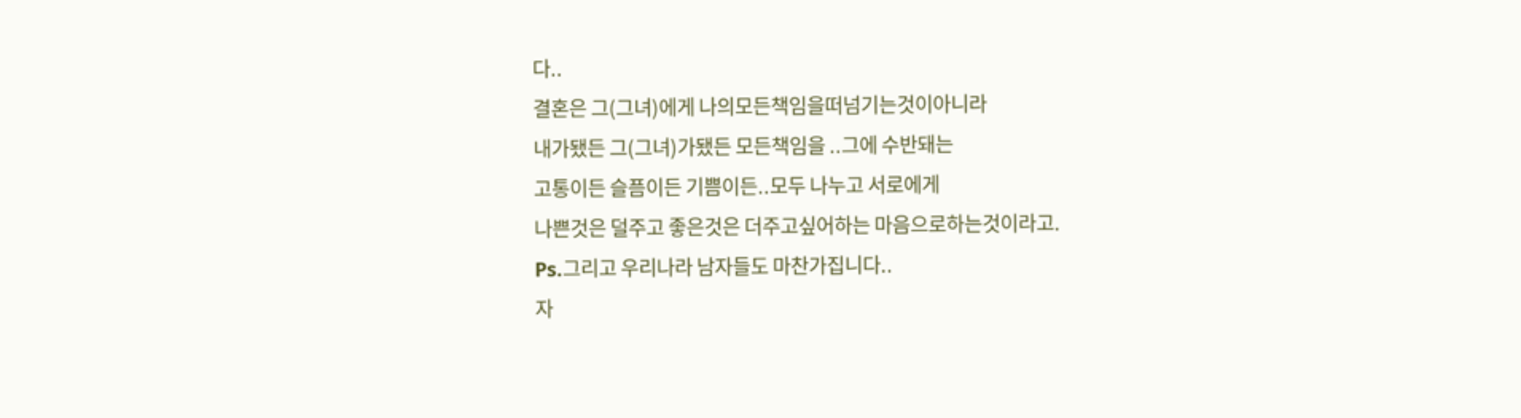다..
결혼은 그(그녀)에게 나의모든책임을떠넘기는것이아니라
내가됐든 그(그녀)가됐든 모든책임을 ..그에 수반돼는
고통이든 슬픔이든 기쁨이든..모두 나누고 서로에게
나쁜것은 덜주고 좋은것은 더주고싶어하는 마음으로하는것이라고.
Ps.그리고 우리나라 남자들도 마찬가집니다..
자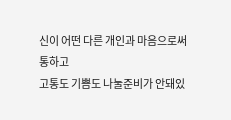신이 어떤 다른 개인과 마음으로써 통하고
고통도 기쁨도 나눌준비가 안돼있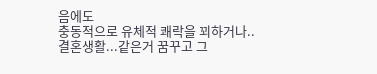음에도
충동적으로 유체적 쾌락을 꾀하거나..
결혼생활...같은거 꿈꾸고 그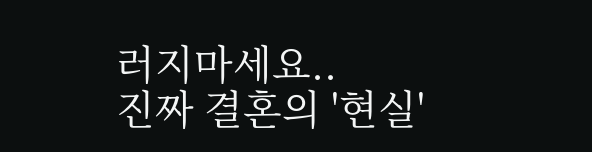러지마세요..
진짜 결혼의 '현실'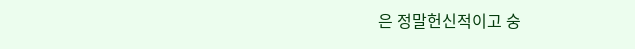은 정말헌신적이고 숭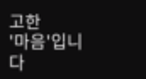고한
'마음'입니다